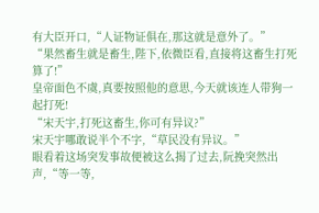有大臣开口,“人证物证俱在,那这就是意外了。”
“果然畜生就是畜生,陛下,依微臣看,直接将这畜生打死算了!”
皇帝面色不虞,真要按照他的意思,今天就该连人带狗一起打死!
“宋天宇,打死这畜生,你可有异议?”
宋天宇哪敢说半个不字,“草民没有异议。”
眼看着这场突发事故便被这么揭了过去,阮挽突然出声,“等一等,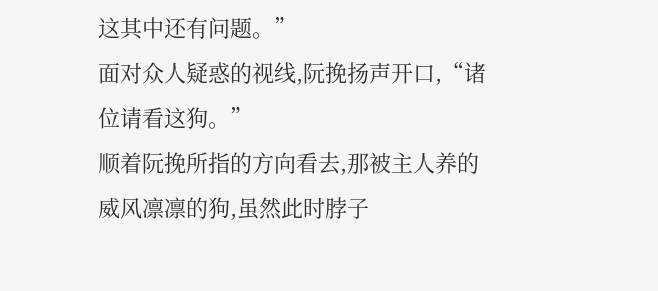这其中还有问题。”
面对众人疑惑的视线,阮挽扬声开口,“诸位请看这狗。”
顺着阮挽所指的方向看去,那被主人养的威风凛凛的狗,虽然此时脖子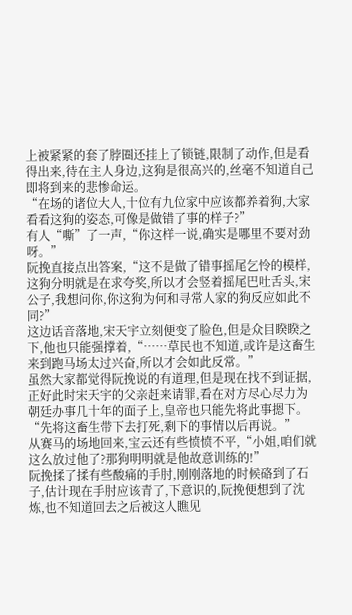上被紧紧的套了脖圈还挂上了锁链,限制了动作,但是看得出来,待在主人身边,这狗是很高兴的,丝毫不知道自己即将到来的悲惨命运。
“在场的诸位大人,十位有九位家中应该都养着狗,大家看看这狗的姿态,可像是做错了事的样子?”
有人“嘶”了一声,“你这样一说,确实是哪里不要对劲呀。”
阮挽直接点出答案,“这不是做了错事摇尾乞怜的模样,这狗分明就是在求夸奖,所以才会竖着摇尾巴吐舌头,宋公子,我想问你,你这狗为何和寻常人家的狗反应如此不同?”
这边话音落地,宋天宇立刻便变了脸色,但是众目睽睽之下,他也只能强撑着,“……草民也不知道,或许是这畜生来到跑马场太过兴奋,所以才会如此反常。”
虽然大家都觉得阮挽说的有道理,但是现在找不到证据,正好此时宋天宇的父亲赶来请罪,看在对方尽心尽力为朝廷办事几十年的面子上,皇帝也只能先将此事摁下。
“先将这畜生带下去打死,剩下的事情以后再说。”
从赛马的场地回来,宝云还有些愤愤不平,“小姐,咱们就这么放过他了?那狗明明就是他故意训练的!”
阮挽揉了揉有些酸痛的手肘,刚刚落地的时候硌到了石子,估计现在手肘应该青了,下意识的,阮挽便想到了沈炼,也不知道回去之后被这人瞧见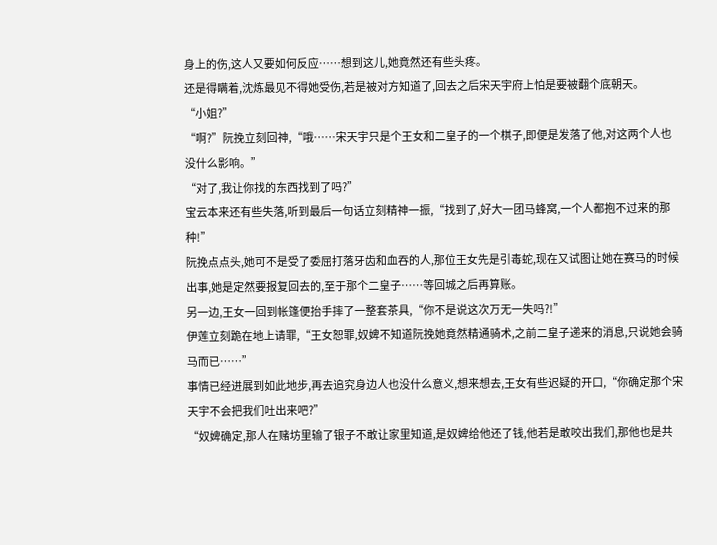身上的伤,这人又要如何反应……想到这儿,她竟然还有些头疼。
还是得瞒着,沈炼最见不得她受伤,若是被对方知道了,回去之后宋天宇府上怕是要被翻个底朝天。
“小姐?”
“啊?”阮挽立刻回神,“哦……宋天宇只是个王女和二皇子的一个棋子,即便是发落了他,对这两个人也没什么影响。”
“对了,我让你找的东西找到了吗?”
宝云本来还有些失落,听到最后一句话立刻精神一振,“找到了,好大一团马蜂窝,一个人都抱不过来的那种!”
阮挽点点头,她可不是受了委屈打落牙齿和血吞的人,那位王女先是引毒蛇,现在又试图让她在赛马的时候出事,她是定然要报复回去的,至于那个二皇子……等回城之后再算账。
另一边,王女一回到帐篷便抬手摔了一整套茶具,“你不是说这次万无一失吗?!”
伊莲立刻跪在地上请罪,“王女恕罪,奴婢不知道阮挽她竟然精通骑术,之前二皇子递来的消息,只说她会骑马而已……”
事情已经进展到如此地步,再去追究身边人也没什么意义,想来想去,王女有些迟疑的开口,“你确定那个宋天宇不会把我们吐出来吧?”
“奴婢确定,那人在赌坊里输了银子不敢让家里知道,是奴婢给他还了钱,他若是敢咬出我们,那他也是共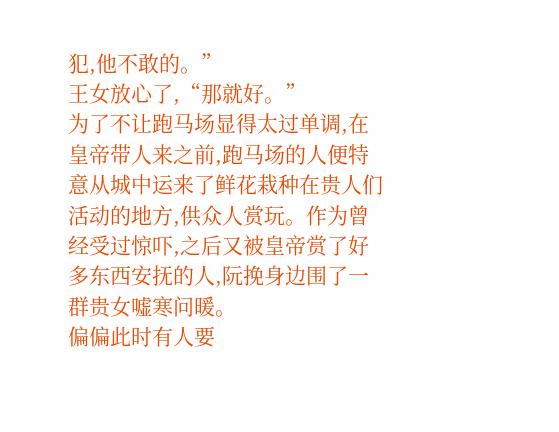犯,他不敢的。”
王女放心了,“那就好。”
为了不让跑马场显得太过单调,在皇帝带人来之前,跑马场的人便特意从城中运来了鲜花栽种在贵人们活动的地方,供众人赏玩。作为曾经受过惊吓,之后又被皇帝赏了好多东西安抚的人,阮挽身边围了一群贵女嘘寒问暖。
偏偏此时有人要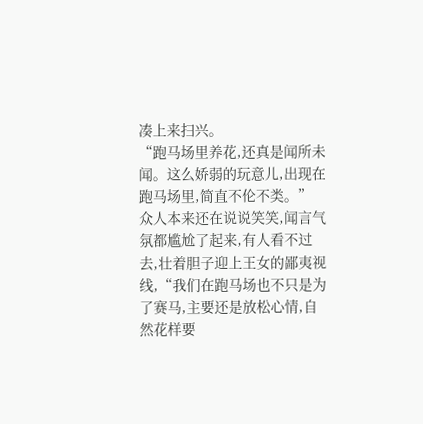凑上来扫兴。
“跑马场里养花,还真是闻所未闻。这么娇弱的玩意儿,出现在跑马场里,简直不伦不类。”
众人本来还在说说笑笑,闻言气氛都尴尬了起来,有人看不过去,壮着胆子迎上王女的鄙夷视线,“我们在跑马场也不只是为了赛马,主要还是放松心情,自然花样要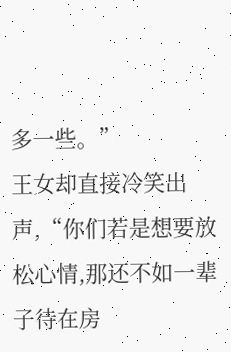多一些。”
王女却直接冷笑出声,“你们若是想要放松心情,那还不如一辈子待在房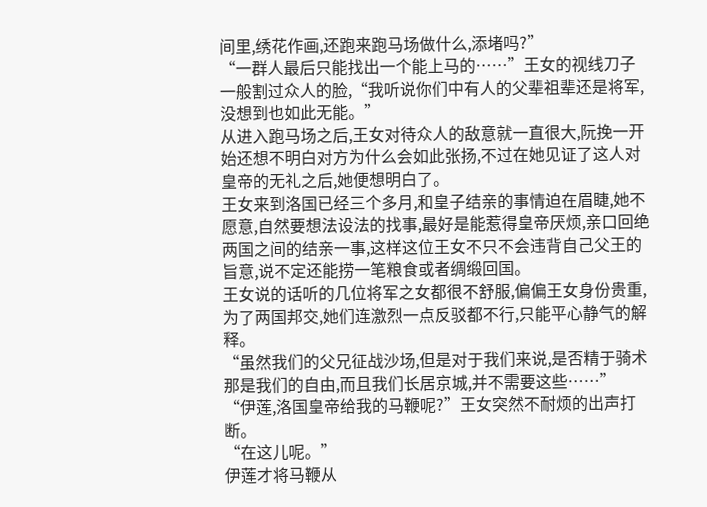间里,绣花作画,还跑来跑马场做什么,添堵吗?”
“一群人最后只能找出一个能上马的……”王女的视线刀子一般割过众人的脸,“我听说你们中有人的父辈祖辈还是将军,没想到也如此无能。”
从进入跑马场之后,王女对待众人的敌意就一直很大,阮挽一开始还想不明白对方为什么会如此张扬,不过在她见证了这人对皇帝的无礼之后,她便想明白了。
王女来到洛国已经三个多月,和皇子结亲的事情迫在眉睫,她不愿意,自然要想法设法的找事,最好是能惹得皇帝厌烦,亲口回绝两国之间的结亲一事,这样这位王女不只不会违背自己父王的旨意,说不定还能捞一笔粮食或者绸缎回国。
王女说的话听的几位将军之女都很不舒服,偏偏王女身份贵重,为了两国邦交,她们连激烈一点反驳都不行,只能平心静气的解释。
“虽然我们的父兄征战沙场,但是对于我们来说,是否精于骑术那是我们的自由,而且我们长居京城,并不需要这些……”
“伊莲,洛国皇帝给我的马鞭呢?”王女突然不耐烦的出声打断。
“在这儿呢。”
伊莲才将马鞭从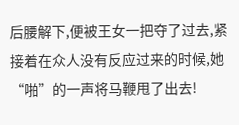后腰解下,便被王女一把夺了过去,紧接着在众人没有反应过来的时候,她“啪”的一声将马鞭甩了出去!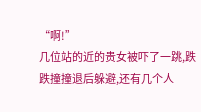“啊!”
几位站的近的贵女被吓了一跳,跌跌撞撞退后躲避,还有几个人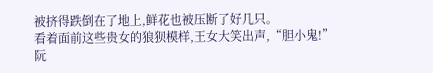被挤得跌倒在了地上,鲜花也被压断了好几只。
看着面前这些贵女的狼狈模样,王女大笑出声,“胆小鬼!”
阮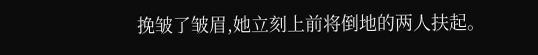挽皱了皱眉,她立刻上前将倒地的两人扶起。